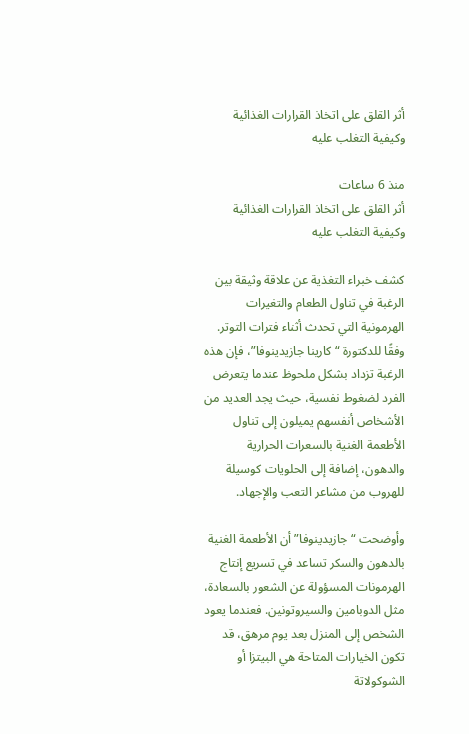أثر القلق على اتخاذ القرارات الغذائية وكيفية التغلب عليه

منذ 6 ساعات
أثر القلق على اتخاذ القرارات الغذائية وكيفية التغلب عليه

كشف خبراء التغذية عن علاقة وثيقة بين الرغبة في تناول الطعام والتغيرات الهرمونية التي تحدث أثناء فترات التوتر. وفقًا للدكتورة “كارينا جازيدينوفا”، فإن هذه الرغبة تزداد بشكل ملحوظ عندما يتعرض الفرد لضغوط نفسية، حيث يجد العديد من الأشخاص أنفسهم يميلون إلى تناول الأطعمة الغنية بالسعرات الحرارية والدهون، إضافة إلى الحلويات كوسيلة للهروب من مشاعر التعب والإجهاد.

وأوضحت “جازيدينوفا” أن الأطعمة الغنية بالدهون والسكر تساعد في تسريع إنتاج الهرمونات المسؤولة عن الشعور بالسعادة، مثل الدوبامين والسيروتونين. فعندما يعود الشخص إلى المنزل بعد يوم مرهق، قد تكون الخيارات المتاحة هي البيتزا أو الشوكولاتة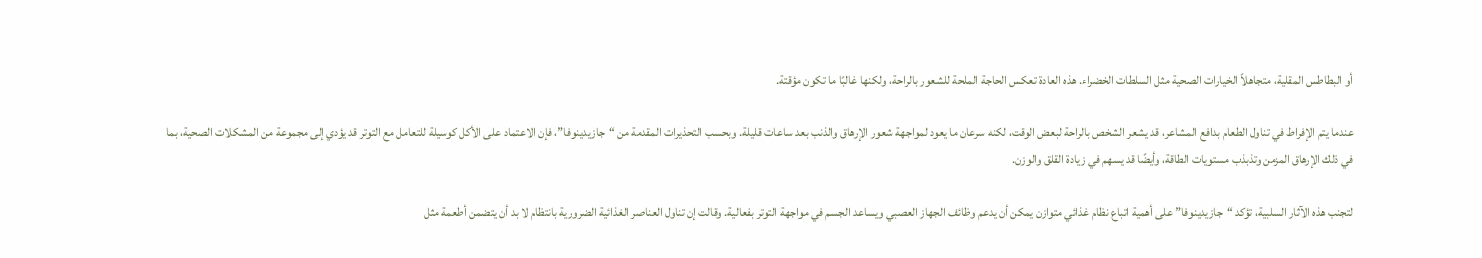أو البطاطس المقلية، متجاهلاً الخيارات الصحية مثل السلطات الخضراء. هذه العادة تعكس الحاجة الملحة للشعور بالراحة، ولكنها غالبًا ما تكون مؤقتة.

عندما يتم الإفراط في تناول الطعام بدافع المشاعر، قد يشعر الشخص بالراحة لبعض الوقت، لكنه سرعان ما يعود لمواجهة شعور الإرهاق والذنب بعد ساعات قليلة. وبحسب التحذيرات المقدمة من “جازيدينوفا”، فإن الاعتماد على الأكل كوسيلة للتعامل مع التوتر قد يؤدي إلى مجموعة من المشكلات الصحية، بما في ذلك الإرهاق المزمن وتذبذب مستويات الطاقة، وأيضًا قد يسهم في زيادة القلق والوزن.

لتجنب هذه الآثار السلبية، تؤكد “جازيدينوفا” على أهمية اتباع نظام غذائي متوازن يمكن أن يدعم وظائف الجهاز العصبي ويساعد الجسم في مواجهة التوتر بفعالية. وقالت إن تناول العناصر الغذائية الضرورية بانتظام لا بد أن يتضمن أطعمة مثل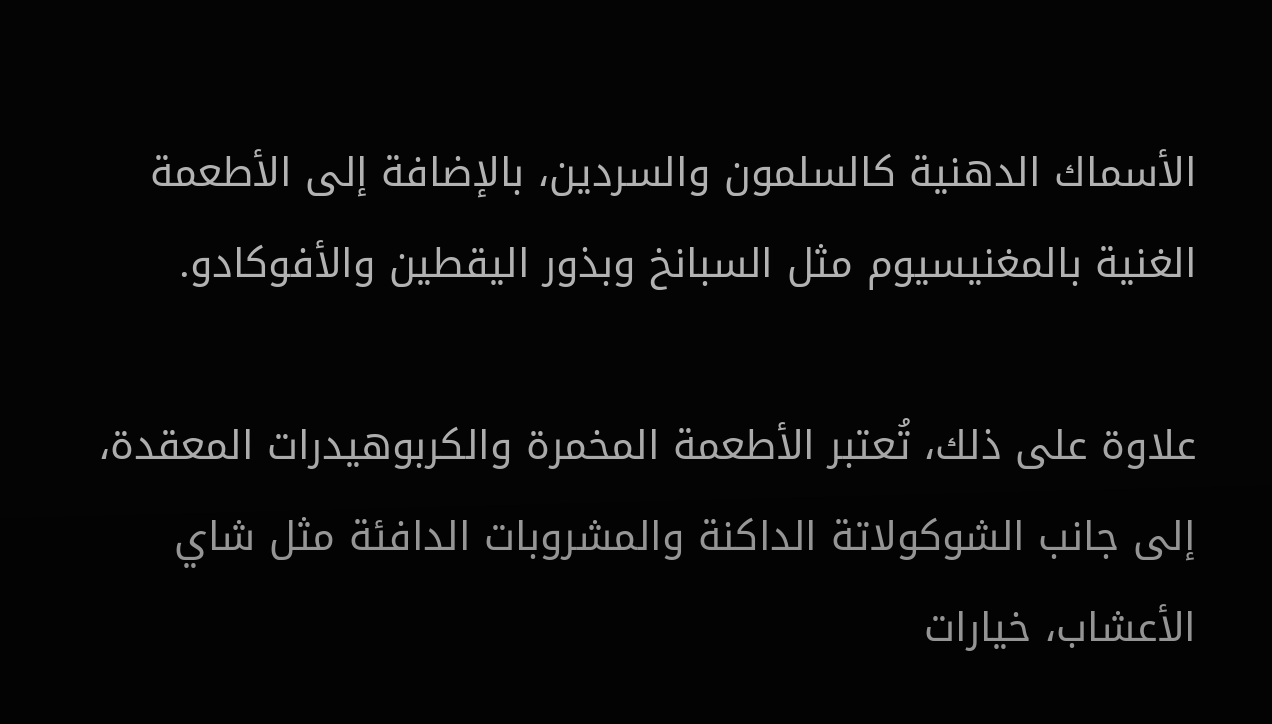الأسماك الدهنية كالسلمون والسردين، بالإضافة إلى الأطعمة الغنية بالمغنيسيوم مثل السبانخ وبذور اليقطين والأفوكادو.

علاوة على ذلك، تُعتبر الأطعمة المخمرة والكربوهيدرات المعقدة، إلى جانب الشوكولاتة الداكنة والمشروبات الدافئة مثل شاي الأعشاب، خيارات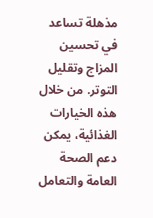مذهلة تساعد في تحسين المزاج وتقليل التوتر. من خلال هذه الخيارات الغذائية، يمكن دعم الصحة العامة والتعامل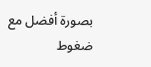بصورة أفضل مع ضغوط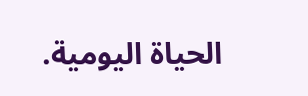الحياة اليومية.